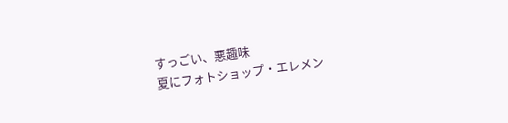すっごい、悪趣味
夏にフォトショップ・エレメン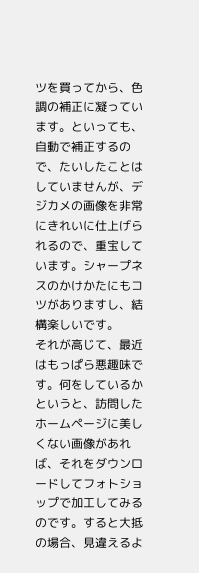ツを買ってから、色調の補正に凝っています。といっても、自動で補正するので、たいしたことはしていませんが、デジカメの画像を非常にきれいに仕上げられるので、重宝しています。シャープネスのかけかたにもコツがありますし、結構楽しいです。
それが高じて、最近はもっぱら悪趣味です。何をしているかというと、訪問したホームページに美しくない画像があれば、それをダウンロードしてフォトショップで加工してみるのです。すると大抵の場合、見違えるよ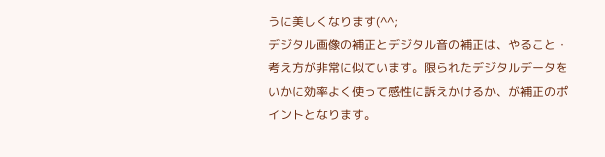うに美しくなります(^^;
デジタル画像の補正とデジタル音の補正は、やること・考え方が非常に似ています。限られたデジタルデータをいかに効率よく使って感性に訴えかけるか、が補正のポイントとなります。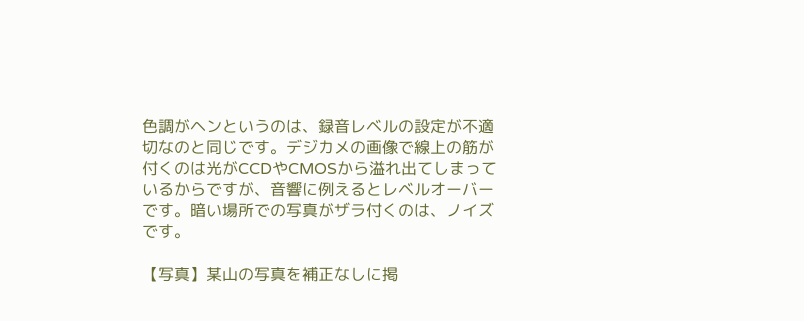色調がヘンというのは、録音レベルの設定が不適切なのと同じです。デジカメの画像で線上の筋が付くのは光がCCDやCMOSから溢れ出てしまっているからですが、音響に例えるとレベルオーバーです。暗い場所での写真がザラ付くのは、ノイズです。

【写真】某山の写真を補正なしに掲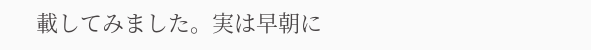載してみました。実は早朝に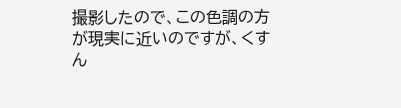撮影したので、この色調の方が現実に近いのですが、くすん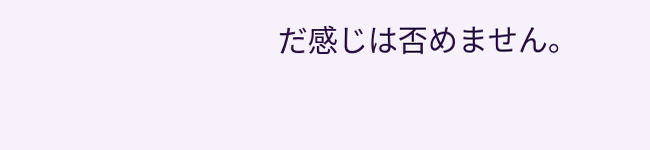だ感じは否めません。